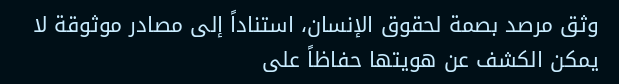وثق مرصد بصمة لحقوق الإنسان، استناداً إلى مصادر موثوقة لا يمكن الكشف عن هويتها حفاظاً على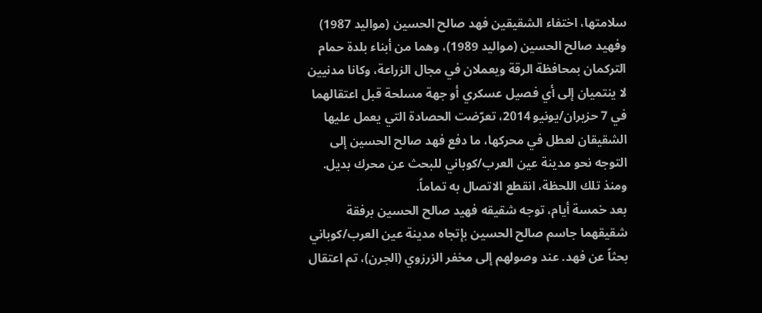سلامتها، اختفاء الشقيقين فهد صالح الحسين (مواليد 1987) وفهيد صالح الحسين (مواليد 1989)، وهما من أبناء بلدة حمام التركمان بمحافظة الرقة ويعملان في مجال الزراعة، وكانا مدنيين لا ينتميان إلى أي فصيل عسكري أو جهة مسلحة قبل اعتقالهما
في 7 حزيران/يونيو 2014، تعرّضت الحصادة التي يعمل عليها الشقيقان لعطل في محركها، ما دفع فهد صالح الحسين إلى التوجه نحو مدينة عين العرب/كوباني للبحث عن محرك بديل. ومنذ تلك اللحظة، انقطع الاتصال به تماماً.
بعد خمسة أيام، توجه شقيقه فهيد صالح الحسين برفقة شقيقهما جاسم صالح الحسين بإتجاه مدينة عين العرب/كوباني بحثاً عن فهد. عند وصولهم إلى مخفر الزرزوي (الجرن)، تم اعتقال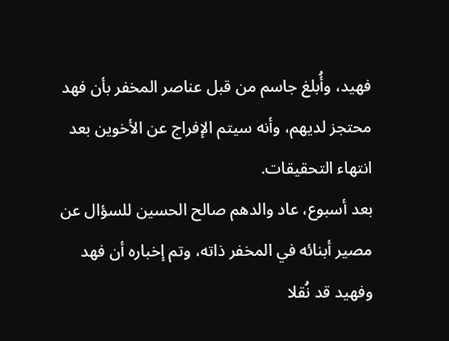فهيد، وأُبلغ جاسم من قبل عناصر المخفر بأن فهد محتجز لديهم، وأنه سيتم الإفراج عن الأخوين بعد انتهاء التحقيقات.
بعد أسبوع، عاد والدهم صالح الحسين للسؤال عن مصير أبنائه في المخفر ذاته، وتم إخباره أن فهد وفهيد قد نُقلا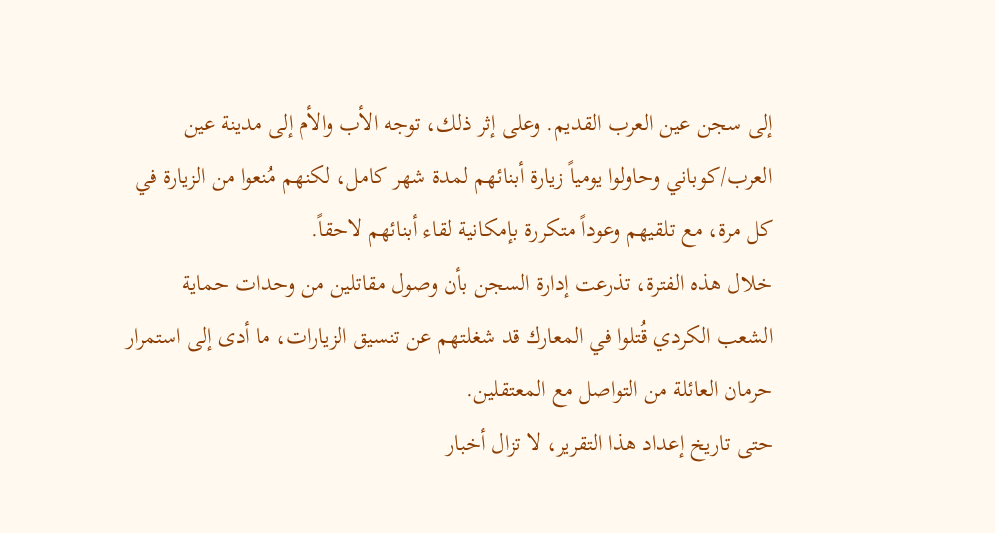إلى سجن عين العرب القديم. وعلى إثر ذلك، توجه الأب والأم إلى مدينة عين العرب/كوباني وحاولوا يومياً زيارة أبنائهم لمدة شهر كامل، لكنهم مُنعوا من الزيارة في كل مرة، مع تلقيهم وعوداً متكررة بإمكانية لقاء أبنائهم لاحقاً.
خلال هذه الفترة، تذرعت إدارة السجن بأن وصول مقاتلين من وحدات حماية الشعب الكردي قُتلوا في المعارك قد شغلتهم عن تنسيق الزيارات، ما أدى إلى استمرار حرمان العائلة من التواصل مع المعتقلين.
حتى تاريخ إعداد هذا التقرير، لا تزال أخبار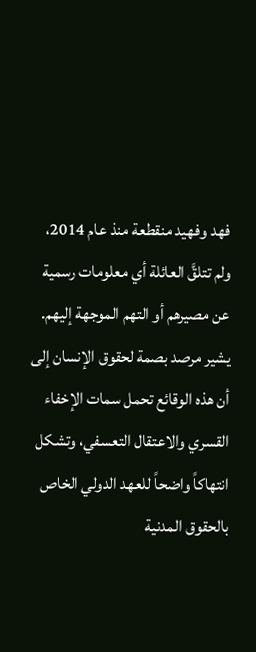فهد وفهيد منقطعة منذ عام 2014، ولم تتلقَّ العائلة أي معلومات رسمية عن مصيرهم أو التهم الموجهة إليهم.
يشير مرصد بصمة لحقوق الإنسان إلى أن هذه الوقائع تحمل سمات الإخفاء القسري والاعتقال التعسفي، وتشكل انتهاكاً واضحاً للعهد الدولي الخاص بالحقوق المدنية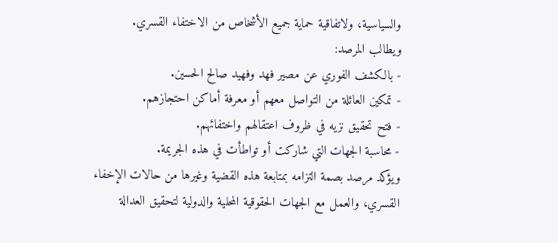والسياسية، ولاتفاقية حماية جميع الأشخاص من الاختفاء القسري.
ويطالب المرصد:
- بالكشف الفوري عن مصير فهد وفهيد صالح الحسين.
- تمكين العائلة من التواصل معهم أو معرفة أماكن احتجازهم.
- فتح تحقيق نزيه في ظروف اعتقالهم واختفائهم.
- محاسبة الجهات التي شاركت أو تواطأت في هذه الجريمة.
ويؤكد مرصد بصمة التزامه بمتابعة هذه القضية وغيرها من حالات الإخفاء القسري، والعمل مع الجهات الحقوقية المحلية والدولية لتحقيق العدالة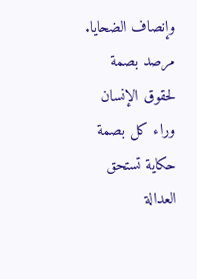وإنصاف الضحايا.
مرصد بصمة لحقوق الإنسان
وراء كل بصمة حكاية تستحق العدالة